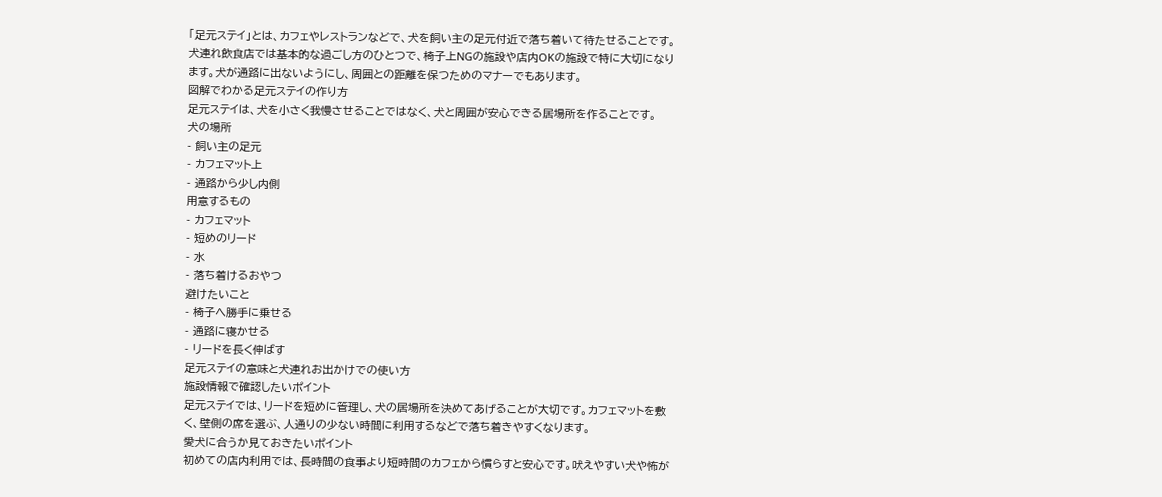「足元ステイ」とは、カフェやレストランなどで、犬を飼い主の足元付近で落ち着いて待たせることです。犬連れ飲食店では基本的な過ごし方のひとつで、椅子上NGの施設や店内OKの施設で特に大切になります。犬が通路に出ないようにし、周囲との距離を保つためのマナーでもあります。
図解でわかる足元ステイの作り方
足元ステイは、犬を小さく我慢させることではなく、犬と周囲が安心できる居場所を作ることです。
犬の場所
- 飼い主の足元
- カフェマット上
- 通路から少し内側
用意するもの
- カフェマット
- 短めのリード
- 水
- 落ち着けるおやつ
避けたいこと
- 椅子へ勝手に乗せる
- 通路に寝かせる
- リードを長く伸ばす
足元ステイの意味と犬連れお出かけでの使い方
施設情報で確認したいポイント
足元ステイでは、リードを短めに管理し、犬の居場所を決めてあげることが大切です。カフェマットを敷く、壁側の席を選ぶ、人通りの少ない時間に利用するなどで落ち着きやすくなります。
愛犬に合うか見ておきたいポイント
初めての店内利用では、長時間の食事より短時間のカフェから慣らすと安心です。吠えやすい犬や怖が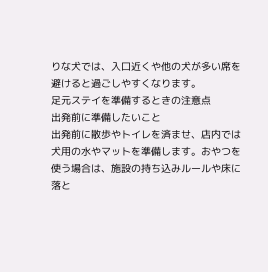りな犬では、入口近くや他の犬が多い席を避けると過ごしやすくなります。
足元ステイを準備するときの注意点
出発前に準備したいこと
出発前に散歩やトイレを済ませ、店内では犬用の水やマットを準備します。おやつを使う場合は、施設の持ち込みルールや床に落と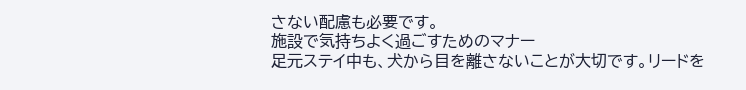さない配慮も必要です。
施設で気持ちよく過ごすためのマナー
足元ステイ中も、犬から目を離さないことが大切です。リードを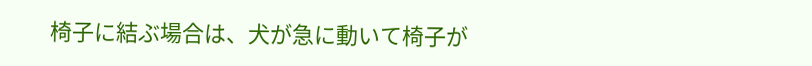椅子に結ぶ場合は、犬が急に動いて椅子が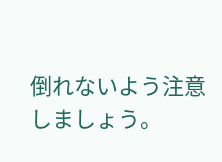倒れないよう注意しましょう。